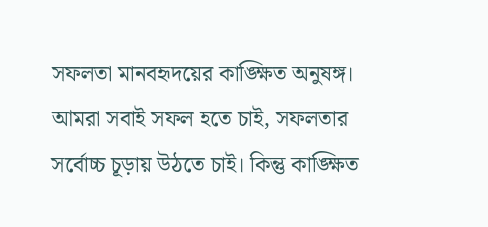সফলতা মানবহৃদয়ের কাঙ্ক্ষিত অনুষঙ্গ। আমরা সবাই সফল হতে চাই, সফলতার সর্বোচ্চ চূড়ায় উঠতে চাই। কিন্তু কাঙ্ক্ষিত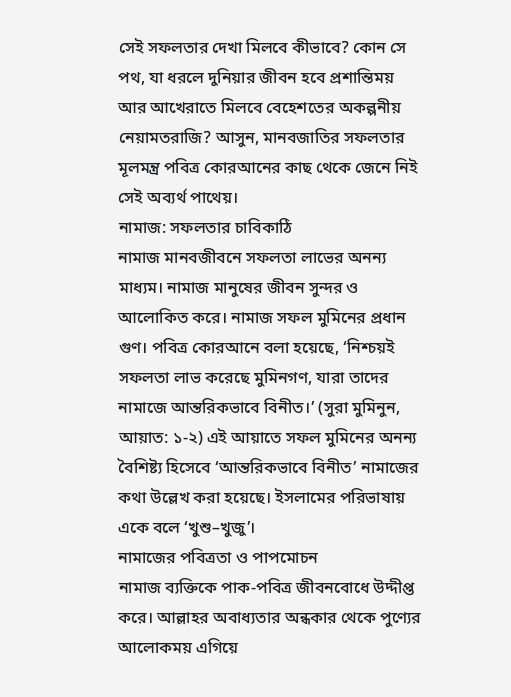সেই সফলতার দেখা মিলবে কীভাবে? কোন সে পথ, যা ধরলে দুনিয়ার জীবন হবে প্রশান্তিময় আর আখেরাতে মিলবে বেহেশতের অকল্পনীয় নেয়ামতরাজি? আসুন, মানবজাতির সফলতার মূলমন্ত্র পবিত্র কোরআনের কাছ থেকে জেনে নিই সেই অব্যর্থ পাথেয়।
নামাজ: সফলতার চাবিকাঠি
নামাজ মানবজীবনে সফলতা লাভের অনন্য মাধ্যম। নামাজ মানুষের জীবন সুন্দর ও আলোকিত করে। নামাজ সফল মুমিনের প্রধান গুণ। পবিত্র কোরআনে বলা হয়েছে, ‘নিশ্চয়ই সফলতা লাভ করেছে মুমিনগণ, যারা তাদের নামাজে আন্তরিকভাবে বিনীত।’ (সুরা মুমিনুন, আয়াত: ১-২) এই আয়াতে সফল মুমিনের অনন্য বৈশিষ্ট্য হিসেবে ‘আন্তরিকভাবে বিনীত’ নামাজের কথা উল্লেখ করা হয়েছে। ইসলামের পরিভাষায় একে বলে ‘খুশু–খুজু’।
নামাজের পবিত্রতা ও পাপমোচন
নামাজ ব্যক্তিকে পাক-পবিত্র জীবনবোধে উদ্দীপ্ত করে। আল্লাহর অবাধ্যতার অন্ধকার থেকে পুণ্যের আলোকময় এগিয়ে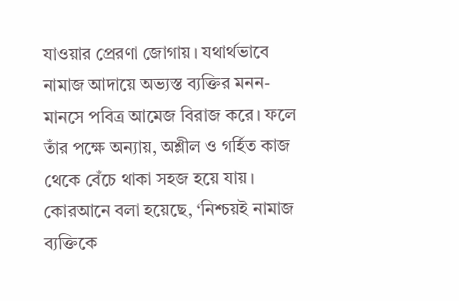যাওয়ার প্রেরণা জোগায়। যথার্থভাবে নামাজ আদায়ে অভ্যস্ত ব্যক্তির মনন-মানসে পবিত্র আমেজ বিরাজ করে। ফলে তাঁর পক্ষে অন্যায়, অশ্লীল ও গর্হিত কাজ থেকে বেঁচে থাকা সহজ হয়ে যায়। কোরআনে বলা হয়েছে, ‘নিশ্চয়ই নামাজ ব্যক্তিকে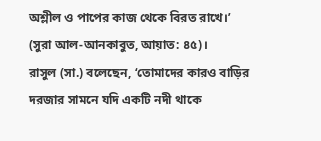অশ্লীল ও পাপের কাজ থেকে বিরত রাখে।’ (সুরা আল-আনকাবুত, আয়াত: ৪৫)।
রাসুল (সা.) বলেছেন, ‘তোমাদের কারও বাড়ির দরজার সামনে যদি একটি নদী থাকে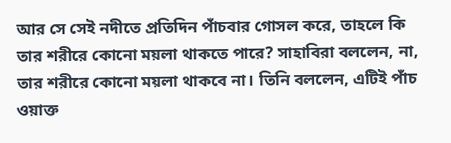আর সে সেই নদীতে প্রতিদিন পাঁচবার গোসল করে, তাহলে কি তার শরীরে কোনো ময়লা থাকতে পারে? সাহাবিরা বললেন, না, তার শরীরে কোনো ময়লা থাকবে না। তিনি বললেন, এটিই পাঁচ ওয়াক্ত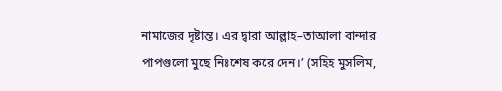নামাজের দৃষ্টান্ত। এর দ্বারা আল্লাহ–তাআলা বান্দার পাপগুলো মুছে নিঃশেষ করে দেন।’ (সহিহ মুসলিম,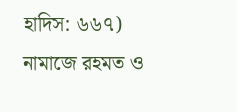হাদিস: ৬৬৭)
নামাজে রহমত ও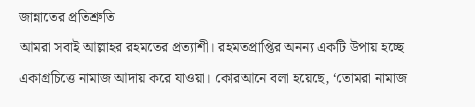জান্নাতের প্রতিশ্রুতি
আমরা সবাই আল্লাহর রহমতের প্রত্যাশী। রহমতপ্রাপ্তির অনন্য একটি উপায় হচ্ছে একাগ্রচিত্তে নামাজ আদায় করে যাওয়া। কোরআনে বলা হয়েছে, ‘তোমরা নামাজ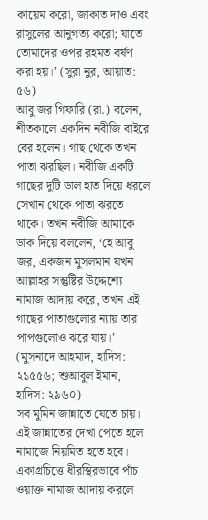কায়েম করো, জাকাত দাও এবং রাসুলের আনুগত্য করো; যাতে তোমাদের ওপর রহমত বর্ষণ করা হয়।’ (সুরা নুর, আয়াত: ৫৬)
আবু জর গিফারি (রা.) বলেন, শীতকালে একদিন নবীজি বাইরে বের হলেন। গাছ থেকে তখন পাতা ঝরছিল। নবীজি একটি গাছের দুটি ডাল হাত দিয়ে ধরলে সেখান থেকে পাতা ঝরতে থাকে। তখন নবীজি আমাকে ডাক দিয়ে বললেন, ‘হে আবু জর, একজন মুসলমান যখন আল্লাহর সন্তুষ্টির উদ্দেশ্যে নামাজ আদায় করে, তখন এই গাছের পাতাগুলোর ন্যায় তার পাপগুলোও ঝরে যায়।’ (মুসনাদে আহমাদ, হাদিস: ২১৫৫৬; শুআবুল ইমান, হাদিস: ২৯৬০)
সব মুমিন জান্নাতে যেতে চায়। এই জান্নাতের দেখা পেতে হলে নামাজে নিয়মিত হতে হবে। একাগ্রচিত্তে ধীরস্থিরভাবে পাঁচ ওয়াক্ত নামাজ আদায় করলে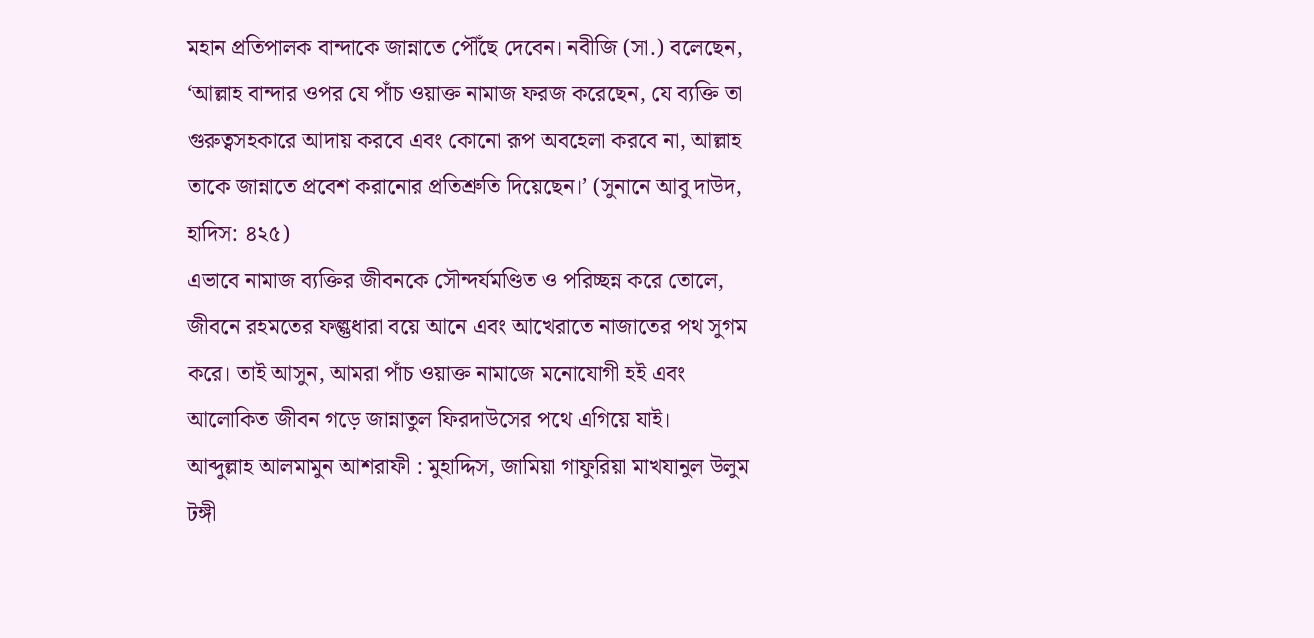মহান প্রতিপালক বান্দাকে জান্নাতে পৌঁছে দেবেন। নবীজি (সা.) বলেছেন, ‘আল্লাহ বান্দার ওপর যে পাঁচ ওয়াক্ত নামাজ ফরজ করেছেন, যে ব্যক্তি তা গুরুত্বসহকারে আদায় করবে এবং কোনো রূপ অবহেলা করবে না, আল্লাহ তাকে জান্নাতে প্রবেশ করানোর প্রতিশ্রুতি দিয়েছেন।’ (সুনানে আবু দাউদ, হাদিস: ৪২৫)
এভাবে নামাজ ব্যক্তির জীবনকে সৌন্দর্যমণ্ডিত ও পরিচ্ছন্ন করে তোলে, জীবনে রহমতের ফল্গুধারা বয়ে আনে এবং আখেরাতে নাজাতের পথ সুগম করে। তাই আসুন, আমরা পাঁচ ওয়াক্ত নামাজে মনোযোগী হই এবং আলোকিত জীবন গড়ে জান্নাতুল ফিরদাউসের পথে এগিয়ে যাই।
আব্দুল্লাহ আলমামুন আশরাফী : মুহাদ্দিস, জামিয়া গাফুরিয়া মাখযানুল উলুম টঙ্গী